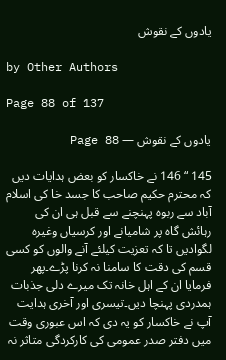یادوں کے نقوش

by Other Authors

Page 88 of 137

یادوں کے نقوش — Page 88

145 “ 146 نے خاکسار کو بعض ہدایات دیں کہ محترم حکیم صاحب کا جسد خا کی اسلام آباد سے ربوہ پہنچنے سے قبل ہی ان کی رہائش گاہ پر شامیانے اور کرسیاں وغیرہ لگوادیں تا کہ تعزیت کیلئے آنے والوں کو کسی قسم کی دقت کا سامنا نہ کرنا پڑے۔پھر فرمایا ان کے اہل خانہ تک میرے دلی جذبات ہمدردی پہنچا دیں۔تیسری اور آخری ہدایت آپ نے خاکسار کو یہ دی کہ اس عبوری وقت میں دفتر صدر عمومی کی کارکردگی متاثر نہ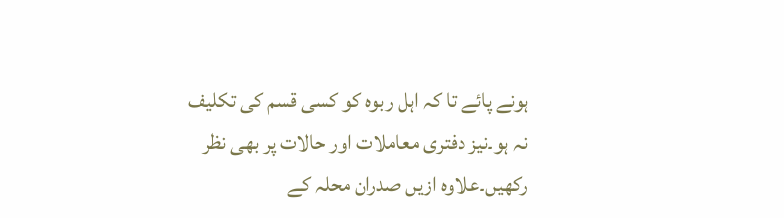ہونے پائے تا کہ اہل ربوہ کو کسی قسم کی تکلیف نہ ہو۔نیز دفتری معاملات اور حالات پر بھی نظر رکھیں۔علاوہ ازیں صدران محلہ کے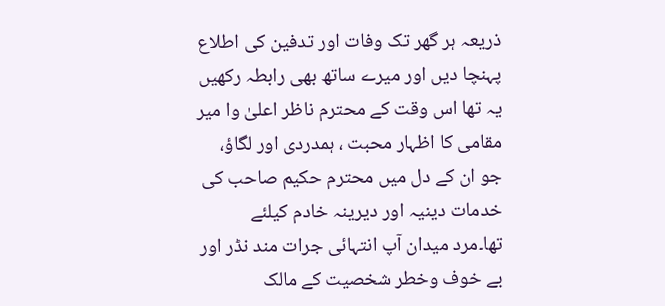ذریعہ ہر گھر تک وفات اور تدفین کی اطلاع پہنچا دیں اور میرے ساتھ بھی رابطہ رکھیں یہ تھا اس وقت کے محترم ناظر اعلیٰ وا میر مقامی کا اظہار محبت ، ہمدردی اور لگاؤ، جو ان کے دل میں محترم حکیم صاحب کی خدمات دینیہ اور دیرینہ خادم کیلئے تھا۔مرد میدان آپ انتہائی جرات مند نڈر اور بے خوف وخطر شخصیت کے مالک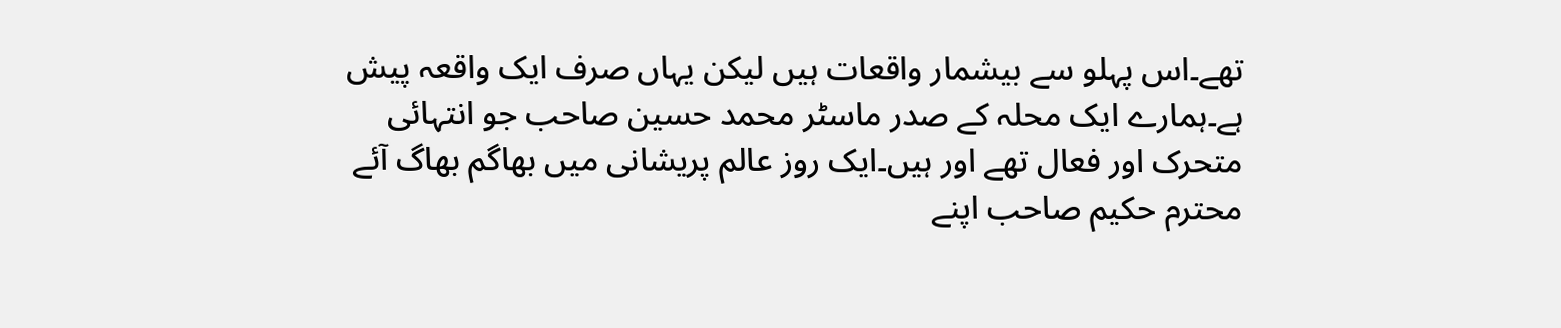تھے۔اس پہلو سے بیشمار واقعات ہیں لیکن یہاں صرف ایک واقعہ پیش ہے۔ہمارے ایک محلہ کے صدر ماسٹر محمد حسین صاحب جو انتہائی متحرک اور فعال تھے اور ہیں۔ایک روز عالم پریشانی میں بھاگم بھاگ آئے محترم حکیم صاحب اپنے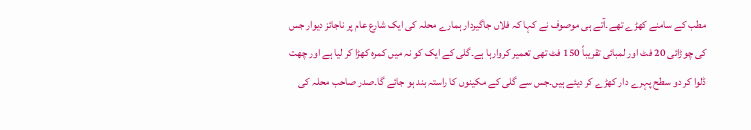مطب کے سامنے کھڑے تھے۔آتے ہی موصوف نے کہا کہ فلاں جاگیردار ہمارے محلہ کی ایک شارع عام پر ناجائز دیوار جس کی چوڑائی 20 فٹ اور لمبائی تقریباً 150 فٹ تھی تعمیر کروارہا ہے۔گلی کے ایک کو نہ میں کمرہ کھڑا کر لیا ہے اور چھت ڈلوا کر دو سطح پہرے دار کھڑے کر دیئے ہیں۔جس سے گلی کے مکینوں کا راستہ بند ہو جائے گا۔صدر صاحب محلہ کی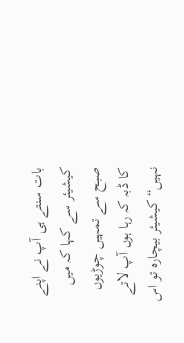بات سنتے ہی آپ نے اپنے کیشیئر سے کہا کہ میں صبح سے تمہیں چوڑیوں کا ڈبہ کہ رہا ہوں آپ لاتے نہیں“ کیشیئر بیچارہ تو اس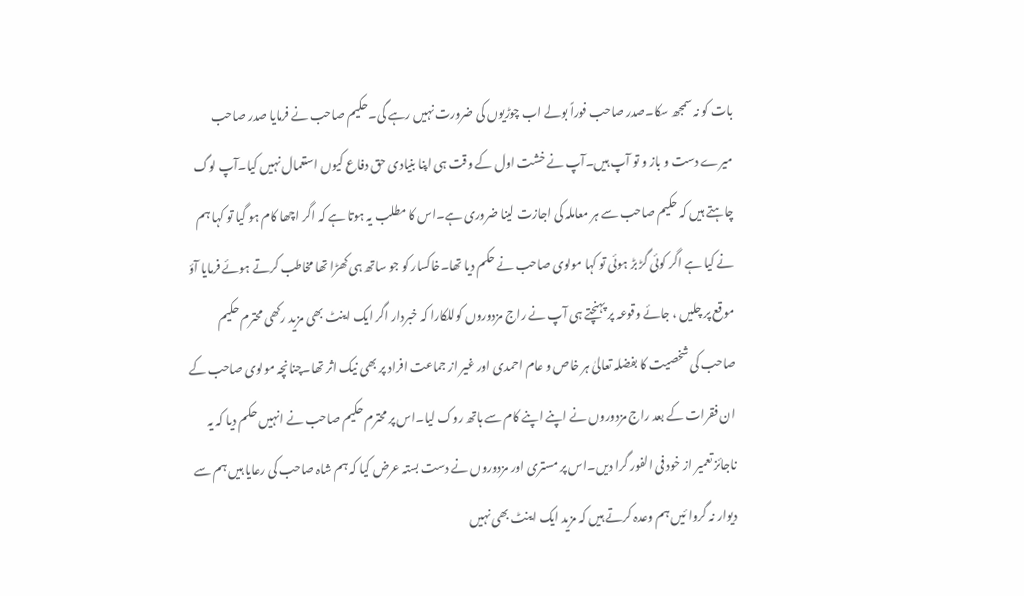بات کو نہ سمجھ سکا۔صدر صاحب فوراً بولے اب چوڑیوں کی ضرورت نہیں رہے گی۔حکیم صاحب نے فرمایا صدر صاحب میرے دست و باز و تو آپ ہیں۔آپ نے خشت اول کے وقت ہی اپنا بنیادی حق دفاع کیوں استعمال نہیں کیا۔آپ لوگ چاہتے ہیں کہ حکیم صاحب سے ہر معاملہ کی اجازت لینا ضروری ہے۔اس کا مطلب یہ ہوتا ہے کہ اگر اچھا کام ہو گیا تو کہا ہم نے کیا ہے اگر کوئی گڑ بڑ ہوئی تو کہا مولوی صاحب نے حکم دیا تھا۔خاکسار کو جو ساتھ ہی کھڑا تھا مخاطب کرتے ہوئے فرمایا آؤ موقع پر چلیں ، جائے وقوعہ پر پہنچتے ہی آپ نے راج مزدوروں کوللکارا کہ خبردار اگر ایک اینٹ بھی مزید رکھی محترم حکیم صاحب کی شخصیت کا بفضلہ تعالیٰ ہر خاص و عام احمدی اور غیر از جماعت افراد پر بھی نیک اثر تھا۔چنانچہ مولوی صاحب کے ان فقرات کے بعد راج مزدوروں نے اپنے اپنے کام سے ہاتھ روک لیا۔اس پر محترم حکیم صاحب نے انہیں حکم دیا کہ یہ ناجائز تعمیر از خود فی الفور گرا دیں۔اس پر مستری اور مزدوروں نے دست بستہ عرض کیا کہ ہم شاہ صاحب کی رعایا ہیں ہم سے دیوار نہ گروا ئیں ہم وعدہ کرتے ہیں کہ مزید ایک اینٹ بھی نہیں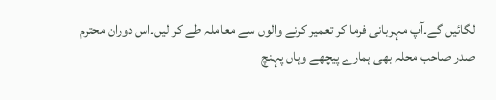لگائیں گے۔آپ مہربانی فرما کر تعمیر کرنے والوں سے معاملہ طے کر لیں۔اس دوران محترم صدر صاحب محلہ بھی ہمارے پیچھے وہاں پہنچ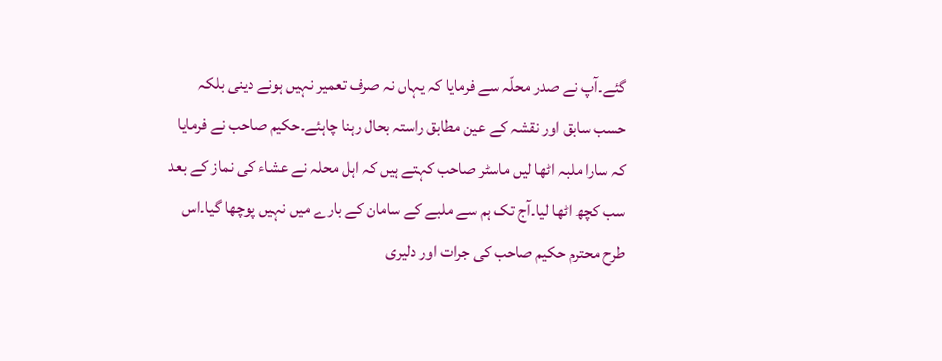گئے۔آپ نے صدر محلّہ سے فرمایا کہ یہاں نہ صرف تعمیر نہیں ہونے دینی بلکہ حسب سابق اور نقشہ کے عین مطابق راستہ بحال رہنا چاہئے۔حکیم صاحب نے فرمایا کہ سارا ملبہ اٹھا لیں ماسٹر صاحب کہتے ہیں کہ اہل محلہ نے عشاء کی نماز کے بعد سب کچھ اٹھا لیا۔آج تک ہم سے ملبے کے سامان کے بارے میں نہیں پوچھا گیا۔اس طرح محترم حکیم صاحب کی جرات اور دلیری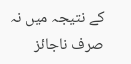کے نتیجہ میں نہ صرف ناجائز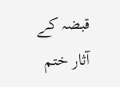قبضہ کے آثار ختم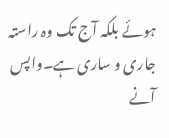ہوئے بلکہ آج تک وہ راستہ جاری و ساری ہے۔واپس آنے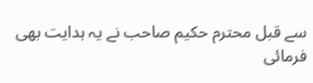سے قبل محترم حکیم صاحب نے یہ ہدایت بھی فرمائی